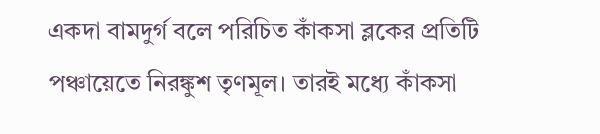একদা বামদুর্গ বলে পরিচিত কাঁকসা ব্লকের প্রতিটি পঞ্চায়েতে নিরঙ্কুশ তৃণমূল। তারই মধ্যে কাঁকসা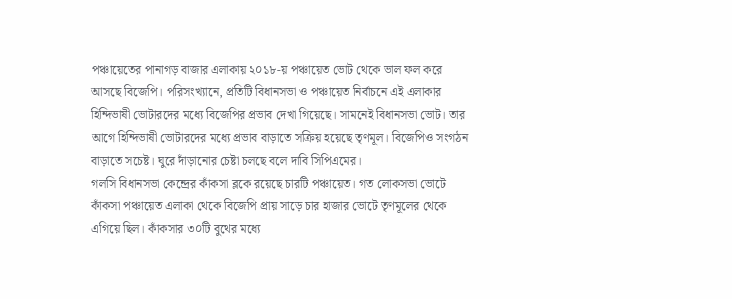পঞ্চায়েতের পানাগড় বাজার এলাকায় ২০১৮-য় পঞ্চায়েত ভোট থেকে ভাল ফল করে আসছে বিজেপি। পরিসংখ্যানে, প্রতিটি বিধানসভা ও পঞ্চায়েত নির্বাচনে এই এলাকার হিন্দিভাষী ভোটারদের মধ্যে বিজেপির প্রভাব দেখা গিয়েছে। সামনেই বিধানসভা ভোট। তার আগে হিন্দিভাষী ভোটারদের মধ্যে প্রভাব বাড়াতে সক্রিয় হয়েছে তৃণমূল। বিজেপিও সংগঠন বাড়াতে সচেষ্ট। ঘুরে দাঁড়ানোর চেষ্টা চলছে বলে দাবি সিপিএমের।
গলসি বিধানসভা কেন্দ্রের কাঁকসা ব্লকে রয়েছে চারটি পঞ্চায়েত। গত লোকসভা ভোটে কাঁকসা পঞ্চায়েত এলাকা থেকে বিজেপি প্রায় সাড়ে চার হাজার ভোটে তৃণমূলের থেকে এগিয়ে ছিল। কাঁকসার ৩০টি বুথের মধ্যে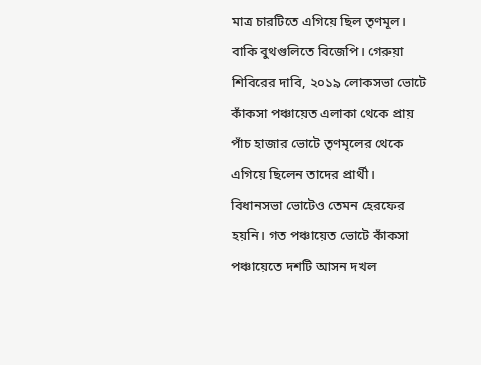মাত্র চারটিতে এগিয়ে ছিল তৃণমূল। বাকি বুথগুলিতে বিজেপি। গেরুয়া শিবিরের দাবি, ২০১৯ লোকসভা ভোটে কাঁকসা পঞ্চায়েত এলাকা থেকে প্রায় পাঁচ হাজার ভোটে তৃণমৃলের থেকে এগিয়ে ছিলেন তাদের প্রার্থী। বিধানসভা ভোটেও তেমন হেরফের হয়নি। গত পঞ্চায়েত ভোটে কাঁকসা পঞ্চায়েতে দশটি আসন দখল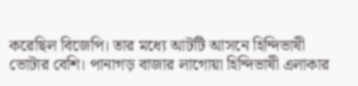করেছিল বিজেপি। তার মধ্যে আটটি আসনে হিন্দিভাষী ভোটার বেশি। পানাগড় বাজার লাগোয়া হিন্দিভাষী এলাকার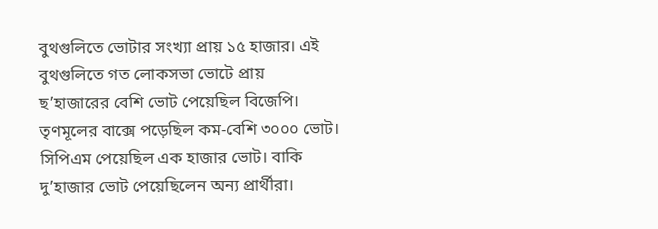বুথগুলিতে ভোটার সংখ্যা প্রায় ১৫ হাজার। এই বুথগুলিতে গত লোকসভা ভোটে প্রায় ছ’হাজারের বেশি ভোট পেয়েছিল বিজেপি। তৃণমূলের বাক্সে পড়েছিল কম-বেশি ৩০০০ ভোট। সিপিএম পেয়েছিল এক হাজার ভোট। বাকি দু’হাজার ভোট পেয়েছিলেন অন্য প্রার্থীরা।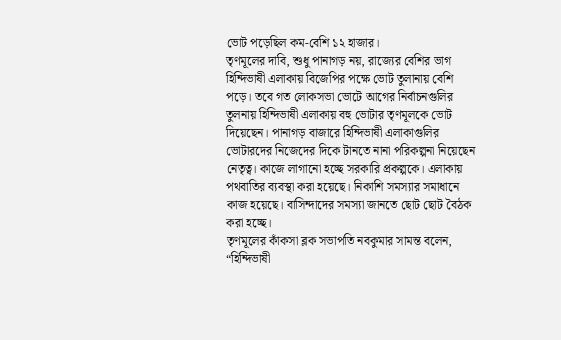ভোট পড়েছিল কম-বেশি ১২ হাজার।
তৃণমূলের দাবি, শুধু পানাগড় নয়, রাজ্যের বেশির ভাগ হিন্দিভাষী এলাকায় বিজেপির পক্ষে ভোট তুলানায় বেশি পড়ে। তবে গত লোকসভা ভোটে আগের নির্বাচনগুলির তুলনায় হিন্দিভাষী এলাকায় বহু ভোটার তৃণমূলকে ভোট দিয়েছেন। পানাগড় বাজারে হিন্দিভাষী এলাকাগুলির ভোটারদের নিজেদের দিকে টানতে নানা পরিকল্পনা নিয়েছেন নেতৃত্ব। কাজে লাগানো হচ্ছে সরকারি প্রকল্পকে। এলাকায় পথবাতির ব্যবস্থা করা হয়েছে। নিকাশি সমস্যার সমাধানে কাজ হয়েছে। বাসিন্দাদের সমস্যা জানতে ছোট ছোট বৈঠক করা হচ্ছে।
তৃণমূলের কাঁকসা ব্লক সভাপতি নবকুমার সামন্ত বলেন, “হিন্দিভাষী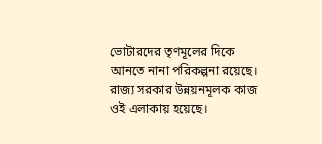ভোটারদের তৃণমূলের দিকে আনতে নানা পরিকল্পনা রয়েছে। রাজ্য সরকার উন্নয়নমূলক কাজ ওই এলাকায় হয়েছে।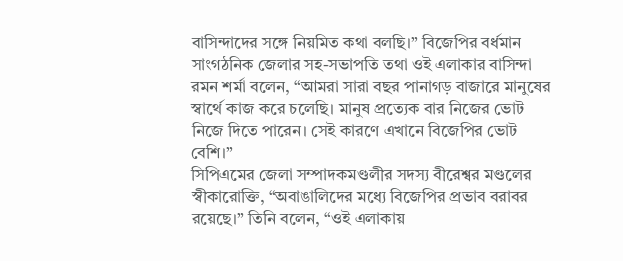বাসিন্দাদের সঙ্গে নিয়মিত কথা বলছি।” বিজেপির বর্ধমান সাংগঠনিক জেলার সহ-সভাপতি তথা ওই এলাকার বাসিন্দা রমন শর্মা বলেন, “আমরা সারা বছর পানাগড় বাজারে মানুষের স্বার্থে কাজ করে চলেছি। মানুষ প্রত্যেক বার নিজের ভোট নিজে দিতে পারেন। সেই কারণে এখানে বিজেপির ভোট বেশি।”
সিপিএমের জেলা সম্পাদকমণ্ডলীর সদস্য বীরেশ্বর মণ্ডলের স্বীকারোক্তি, “অবাঙালিদের মধ্যে বিজেপির প্রভাব বরাবর রয়েছে।” তিনি বলেন, “ওই এলাকায়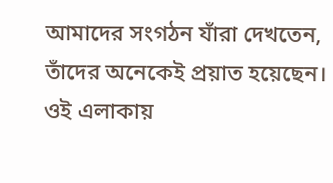আমাদের সংগঠন যাঁরা দেখতেন, তাঁদের অনেকেই প্রয়াত হয়েছেন। ওই এলাকায়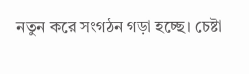নতুন করে সংগঠন গড়া হচ্ছে। চেষ্টা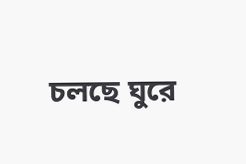চলছে ঘুরে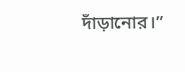দাঁড়ানোর।”